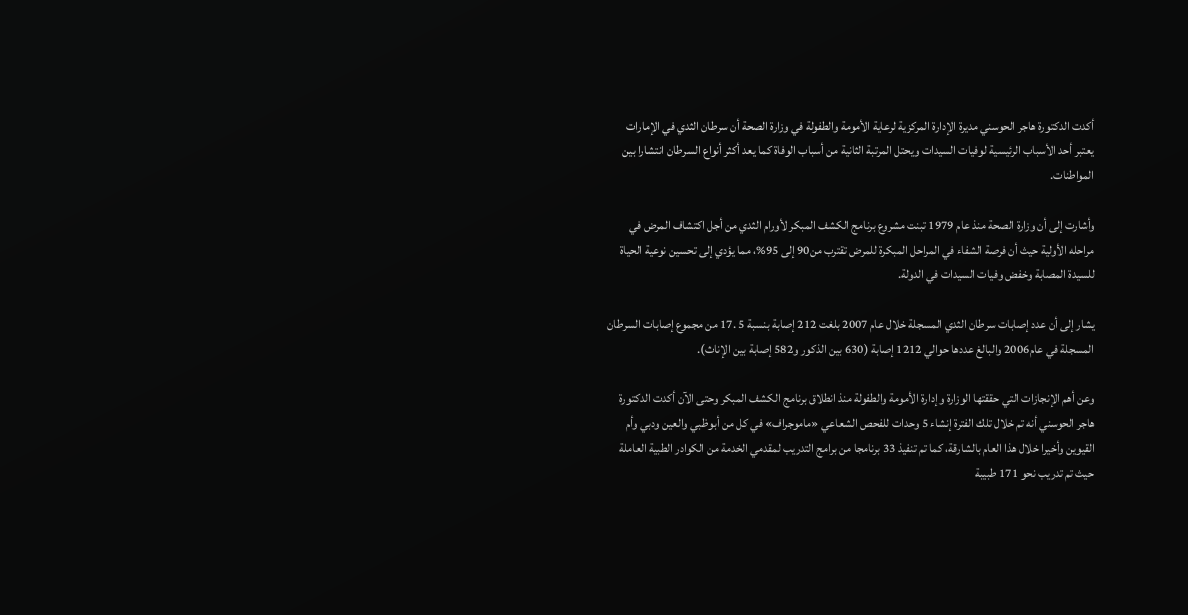أكدت الدكتورة هاجر الحوسني مديرة الإدارة المركزية لرعاية الأمومة والطفولة في وزارة الصحة أن سرطان الثدي في الإمارات يعتبر أحد الأسباب الرئيسية لوفيات السيدات ويحتل المرتبة الثانية من أسباب الوفاة كما يعد أكثر أنواع السرطان انتشارا بين المواطنات.

وأشارت إلى أن وزارة الصحة منذ عام 1979 تبنت مشروع برنامج الكشف المبكر لأورام الثدي من أجل اكتشاف المرض في مراحله الأولية حيث أن فرصة الشفاء في المراحل المبكرة للمرض تقترب من90 إلى 95%، مما يؤدي إلى تحسين نوعية الحياة للسيدة المصابة وخفض وفيات السيدات في الدولة.

يشار إلى أن عدد إصابات سرطان الثدي المسجلة خلال عام 2007 بلغت 212 إصابة بنسبة 5 .17 من مجموع إصابات السرطان المسجلة في عام2006 والبالغ عددها حوالي 1212 إصابة (630 بين الذكور و582 إصابة بين الإناث).

وعن أهم الإنجازات التي حققتها الوزارة وإدارة الأمومة والطفولة منذ انطلاق برنامج الكشف المبكر وحتى الآن أكدت الدكتورة هاجر الحوسني أنه تم خلال تلك الفترة إنشاء 5 وحدات للفحص الشعاعي «ماموجراف» في كل من أبوظبي والعين ودبي وأم القيوين وأخيرا خلال هذا العام بالشارقة، كما تم تنفيذ 33 برنامجا من برامج التدريب لمقدمي الخدمة من الكوادر الطبية العاملة حيث تم تدريب نحو 171 طبيبة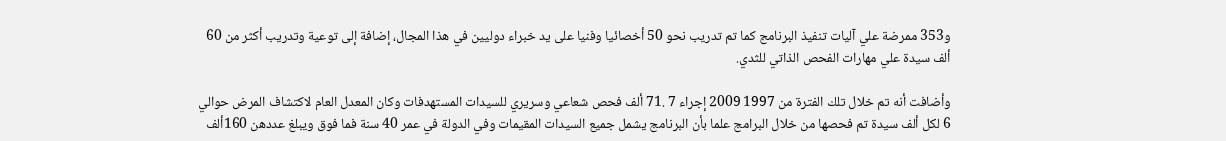و353 ممرضة علي آليات تنفيذ البرنامج كما تم تدريب نحو 50 أخصائيا وفنيا على يد خبراء دوليين في هذا المجال، إضافة إلى توعية وتدريب أكثر من 60 ألف سيدة علي مهارات الفحص الذاتي للثدي.

وأضافت أنه تم خلال تلك الفترة من 1997 2009 إجراء 7 .71 ألف فحص شعاعي وسريري للسيدات المستهدفات وكان المعدل العام لاكتشاف المرض حوالي 6 لكل ألف سيدة تم فحصها من خلال البرامج علما بأن البرنامج يشمل جميع السيدات المقيمات وفي الدولة في عمر 40 سنة فما فوق ويبلغ عددهن 160ألف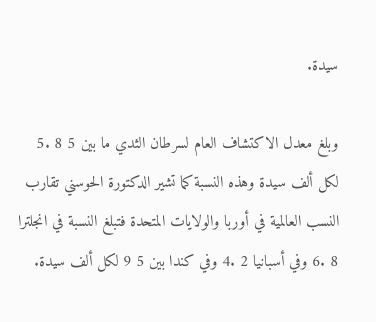سيدة.

وبلغ معدل الاكتشاف العام لسرطان الثدي ما بين 5 8 .5 لكل ألف سيدة وهذه النسبة كما تشير الدكتورة الحوسني تقارب النسب العالمية في أوربا والولايات المتحدة فتبلغ النسبة في انجلترا 8 .6 وفي أسبانيا 2 .4 وفي كندا بين 5 9 لكل ألف سيدة.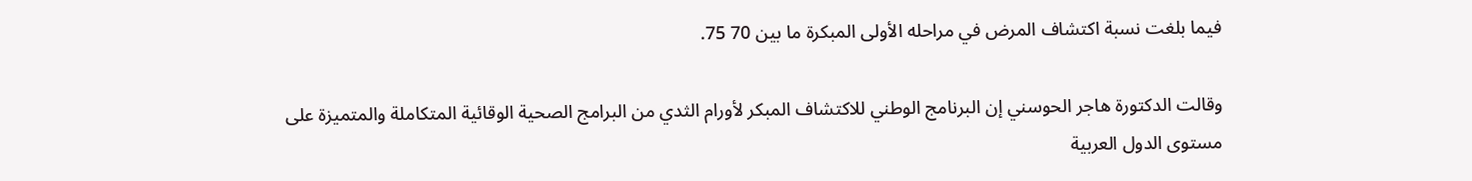فيما بلغت نسبة اكتشاف المرض في مراحله الأولى المبكرة ما بين 70 75.

وقالت الدكتورة هاجر الحوسني إن البرنامج الوطني للاكتشاف المبكر لأورام الثدي من البرامج الصحية الوقائية المتكاملة والمتميزة على مستوى الدول العربية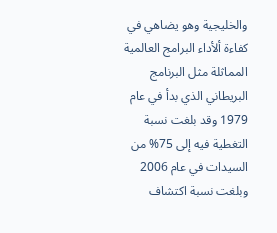والخليجية وهو يضاهي في كفاءة ألأداء البرامج العالمية المماثلة مثل البرنامج البريطاني الذي بدأ في عام 1979 وقد بلغت نسبة التغطية فيه إلى 75% من السيدات في عام 2006 وبلغت نسبة اكتشاف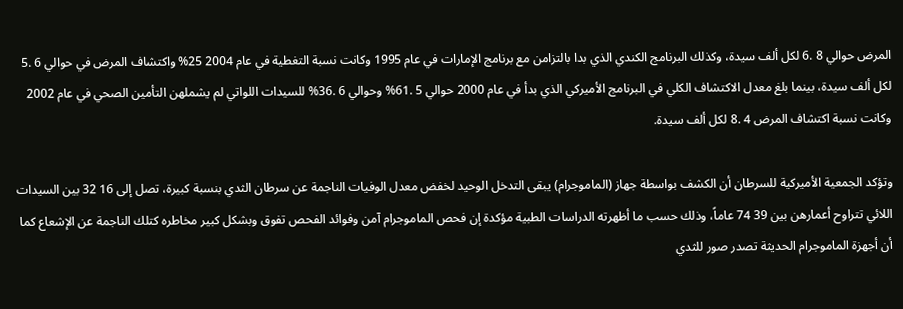المرض حوالي 8 .6 لكل ألف سيدة، وكذلك البرنامج الكندي الذي بدا بالتزامن مع برنامج الإمارات في عام 1995 وكانت نسبة التغطية في عام 2004 25% واكتشاف المرض في حوالي 6 .5 لكل ألف سيدة، بينما بلغ معدل الاكتشاف الكلي في البرنامج الأميركي الذي بدأ في عام 2000 حوالي 5 .61% وحوالي 6 .36% للسيدات اللواتي لم يشملهن التأمين الصحي في عام 2002 وكانت نسبة اكتشاف المرض 4 .8 لكل ألف سيدة.

وتؤكد الجمعية الأميركية للسرطان أن الكشف بواسطة جهاز (الماموجرام) يبقى التدخل الوحيد لخفض معدل الوفيات الناجمة عن سرطان الثدي بنسبة كبيرة، تصل إلى 16 32 بين السيدات اللائي تتراوح أعمارهن بين 39 74 عاماً، وذلك حسب ما أظهرته الدراسات الطبية مؤكدة إن فحص الماموجرام آمن وفوائد الفحص تفوق وبشكل كبير مخاطره كتلك الناجمة عن الإشعاع كما أن أجهزة الماموجرام الحديثة تصدر صور للثدي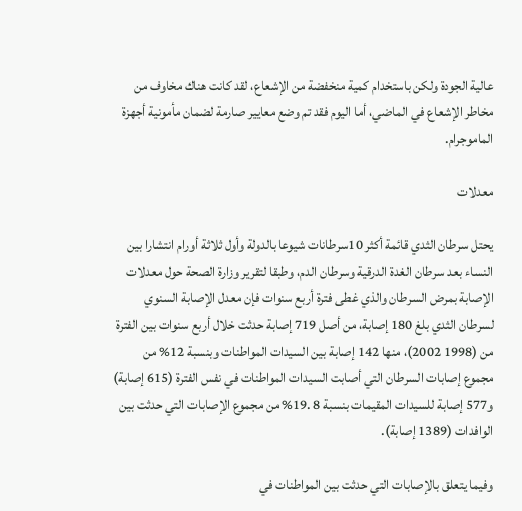عالية الجودة ولكن باستخدام كمية منخفضة من الإشعاع، لقد كانت هناك مخاوف من مخاطر الإشعاع في الماضي، أما اليوم فقد تم وضع معايير صارمة لضمان مأمونية أجهزة الماموجرام.

معدلات

يحتل سرطان الثدي قائمة أكثر 10سرطانات شيوعا بالدولة وأول ثلاثة أورام انتشارا بين النساء بعد سرطان الغدة الدرقية وسرطان الدم، وطبقا لتقرير وزارة الصحة حول معدلات الإصابة بمرض السرطان والذي غطى فترة أربع سنوات فإن معدل الإصابة السنوي لسرطان الثدي بلغ 180 إصابة، من أصل 719 إصابة حدثت خلال أربع سنوات بين الفترة من (1998 2002)، منها 142 إصابة بين السيدات المواطنات وبنسبة 12% من مجموع إصابات السرطان التي أصابت السيدات المواطنات في نفس الفترة (615 إصابة) و577 إصابة للسيدات المقيمات بنسبة 8 .19% من مجموع الإصابات التي حدثت بين الوافدات (1389 إصابة).

وفيما يتعلق بالإصابات التي حدثت بين المواطنات في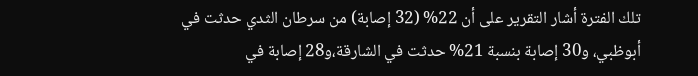تلك الفترة أشار التقرير على أن 22% (32 إصابة) من سرطان الثدي حدثت في أبوظبي، و30 إصابة بنسبة 21% حدثت في الشارقة،و28 إصابة في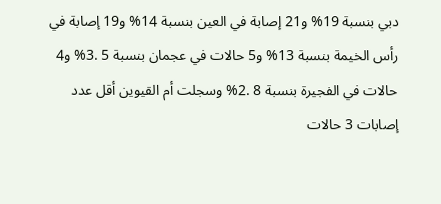دبي بنسبة 19% و21 إصابة في العين بنسبة 14% و19 إصابة في رأس الخيمة بنسبة 13% و5 حالات في عجمان بنسبة 5 .3% و4 حالات في الفجيرة بنسبة 8 .2% وسجلت أم القيوين أقل عدد إصابات 3 حالات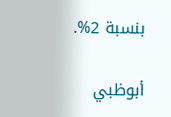بنسبة 2%.

أبوظبي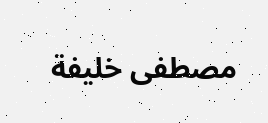مصطفى خليفة